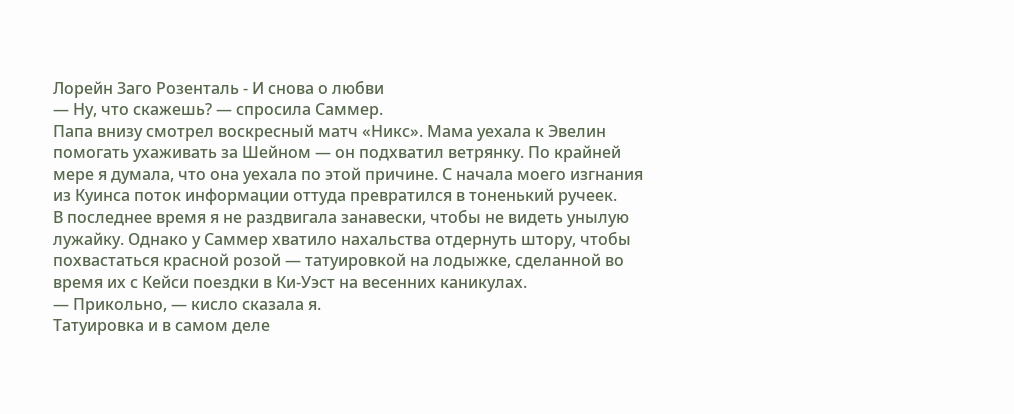Лорейн Заго Розенталь - И снова о любви
— Ну, что скажешь? — спросила Саммер.
Папа внизу смотрел воскресный матч «Никс». Мама уехала к Эвелин помогать ухаживать за Шейном — он подхватил ветрянку. По крайней мере я думала, что она уехала по этой причине. С начала моего изгнания из Куинса поток информации оттуда превратился в тоненький ручеек.
В последнее время я не раздвигала занавески, чтобы не видеть унылую лужайку. Однако у Саммер хватило нахальства отдернуть штору, чтобы похвастаться красной розой — татуировкой на лодыжке, сделанной во время их с Кейси поездки в Ки-Уэст на весенних каникулах.
— Прикольно, — кисло сказала я.
Татуировка и в самом деле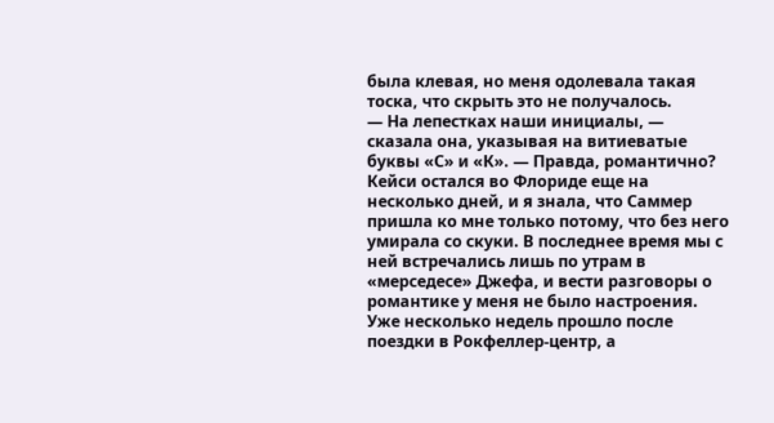была клевая, но меня одолевала такая тоска, что скрыть это не получалось.
— На лепестках наши инициалы, — сказала она, указывая на витиеватые буквы «С» и «К». — Правда, романтично?
Кейси остался во Флориде еще на несколько дней, и я знала, что Саммер пришла ко мне только потому, что без него умирала со скуки. В последнее время мы с ней встречались лишь по утрам в «мерседесе» Джефа, и вести разговоры о романтике у меня не было настроения. Уже несколько недель прошло после поездки в Рокфеллер-центр, а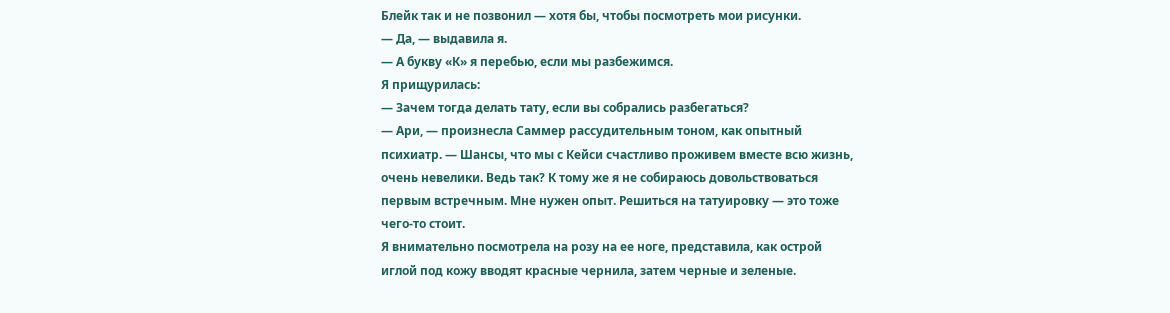Блейк так и не позвонил — хотя бы, чтобы посмотреть мои рисунки.
— Да, — выдавила я.
— А букву «К» я перебью, если мы разбежимся.
Я прищурилась:
— Зачем тогда делать тату, если вы собрались разбегаться?
— Ари, — произнесла Саммер рассудительным тоном, как опытный психиатр. — Шансы, что мы с Кейси счастливо проживем вместе всю жизнь, очень невелики. Ведь так? К тому же я не собираюсь довольствоваться первым встречным. Мне нужен опыт. Решиться на татуировку — это тоже чего-то стоит.
Я внимательно посмотрела на розу на ее ноге, представила, как острой иглой под кожу вводят красные чернила, затем черные и зеленые.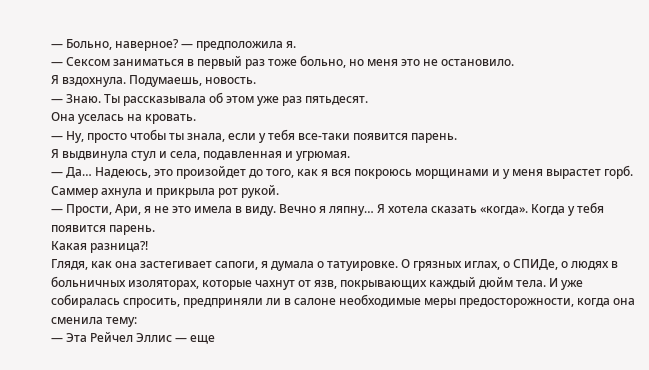— Больно, наверное? — предположила я.
— Сексом заниматься в первый раз тоже больно, но меня это не остановило.
Я вздохнула. Подумаешь, новость.
— Знаю. Ты рассказывала об этом уже раз пятьдесят.
Она уселась на кровать.
— Ну, просто чтобы ты знала, если у тебя все-таки появится парень.
Я выдвинула стул и села, подавленная и угрюмая.
— Да… Надеюсь, это произойдет до того, как я вся покроюсь морщинами и у меня вырастет горб.
Саммер ахнула и прикрыла рот рукой.
— Прости, Ари, я не это имела в виду. Вечно я ляпну… Я хотела сказать «когда». Когда у тебя появится парень.
Какая разница?!
Глядя, как она застегивает сапоги, я думала о татуировке. О грязных иглах, о СПИДе, о людях в больничных изоляторах, которые чахнут от язв, покрывающих каждый дюйм тела. И уже собиралась спросить, предприняли ли в салоне необходимые меры предосторожности, когда она сменила тему:
— Эта Рейчел Эллис — еще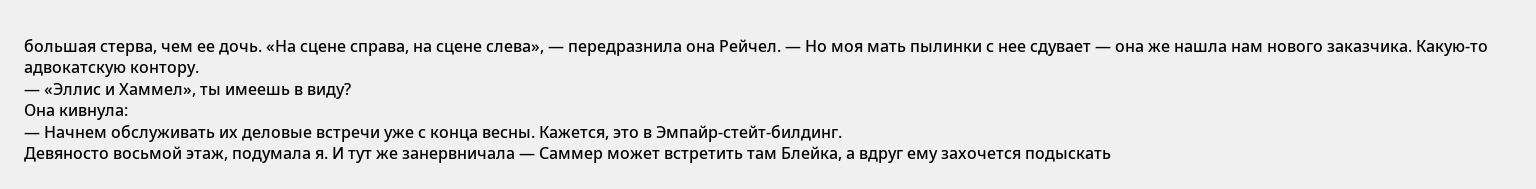большая стерва, чем ее дочь. «На сцене справа, на сцене слева», — передразнила она Рейчел. — Но моя мать пылинки с нее сдувает — она же нашла нам нового заказчика. Какую-то адвокатскую контору.
— «Эллис и Хаммел», ты имеешь в виду?
Она кивнула:
— Начнем обслуживать их деловые встречи уже с конца весны. Кажется, это в Эмпайр-стейт-билдинг.
Девяносто восьмой этаж, подумала я. И тут же занервничала — Саммер может встретить там Блейка, а вдруг ему захочется подыскать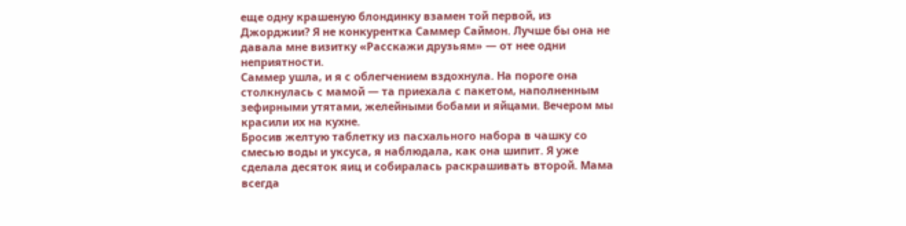еще одну крашеную блондинку взамен той первой, из Джорджии? Я не конкурентка Саммер Саймон. Лучше бы она не давала мне визитку «Расскажи друзьям» — от нее одни неприятности.
Саммер ушла, и я с облегчением вздохнула. На пороге она столкнулась с мамой — та приехала с пакетом, наполненным зефирными утятами, желейными бобами и яйцами. Вечером мы красили их на кухне.
Бросив желтую таблетку из пасхального набора в чашку со смесью воды и уксуса, я наблюдала, как она шипит. Я уже сделала десяток яиц и собиралась раскрашивать второй. Мама всегда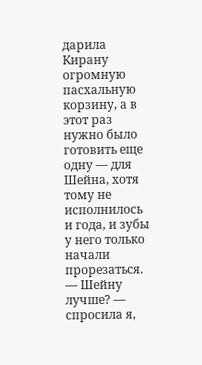дарила Кирану огромную пасхальную корзину, а в этот раз нужно было готовить еще одну — для Шейна, хотя тому не исполнилось и года, и зубы у него только начали прорезаться.
— Шейну лучше? — спросила я,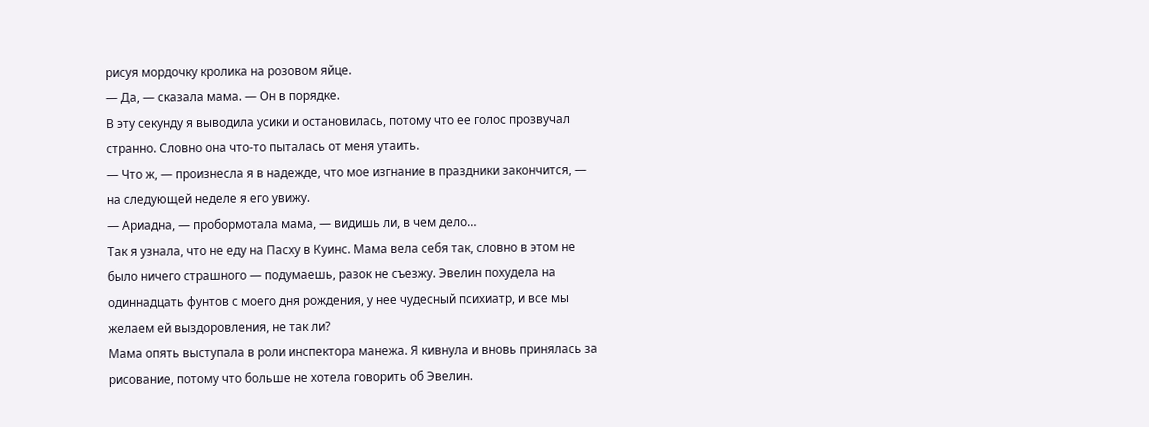рисуя мордочку кролика на розовом яйце.
— Да, — сказала мама. — Он в порядке.
В эту секунду я выводила усики и остановилась, потому что ее голос прозвучал странно. Словно она что-то пыталась от меня утаить.
— Что ж, — произнесла я в надежде, что мое изгнание в праздники закончится, — на следующей неделе я его увижу.
— Ариадна, — пробормотала мама, — видишь ли, в чем дело…
Так я узнала, что не еду на Пасху в Куинс. Мама вела себя так, словно в этом не было ничего страшного — подумаешь, разок не съезжу. Эвелин похудела на одиннадцать фунтов с моего дня рождения, у нее чудесный психиатр, и все мы желаем ей выздоровления, не так ли?
Мама опять выступала в роли инспектора манежа. Я кивнула и вновь принялась за рисование, потому что больше не хотела говорить об Эвелин.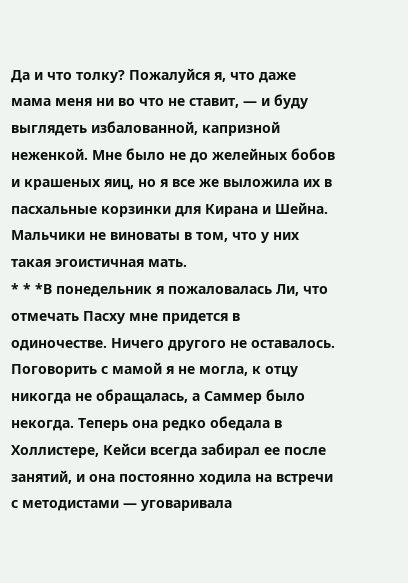Да и что толку? Пожалуйся я, что даже мама меня ни во что не ставит, — и буду выглядеть избалованной, капризной неженкой. Мне было не до желейных бобов и крашеных яиц, но я все же выложила их в пасхальные корзинки для Кирана и Шейна. Мальчики не виноваты в том, что у них такая эгоистичная мать.
* * *В понедельник я пожаловалась Ли, что отмечать Пасху мне придется в одиночестве. Ничего другого не оставалось. Поговорить с мамой я не могла, к отцу никогда не обращалась, а Саммер было некогда. Теперь она редко обедала в Холлистере, Кейси всегда забирал ее после занятий, и она постоянно ходила на встречи с методистами — уговаривала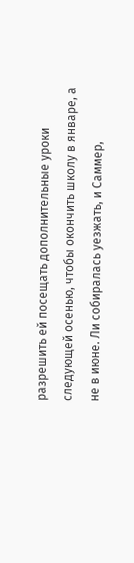разрешить ей посещать дополнительные уроки следующей осенью, чтобы окончить школу в январе, а не в июне. Ли собиралась уезжать, и Саммер,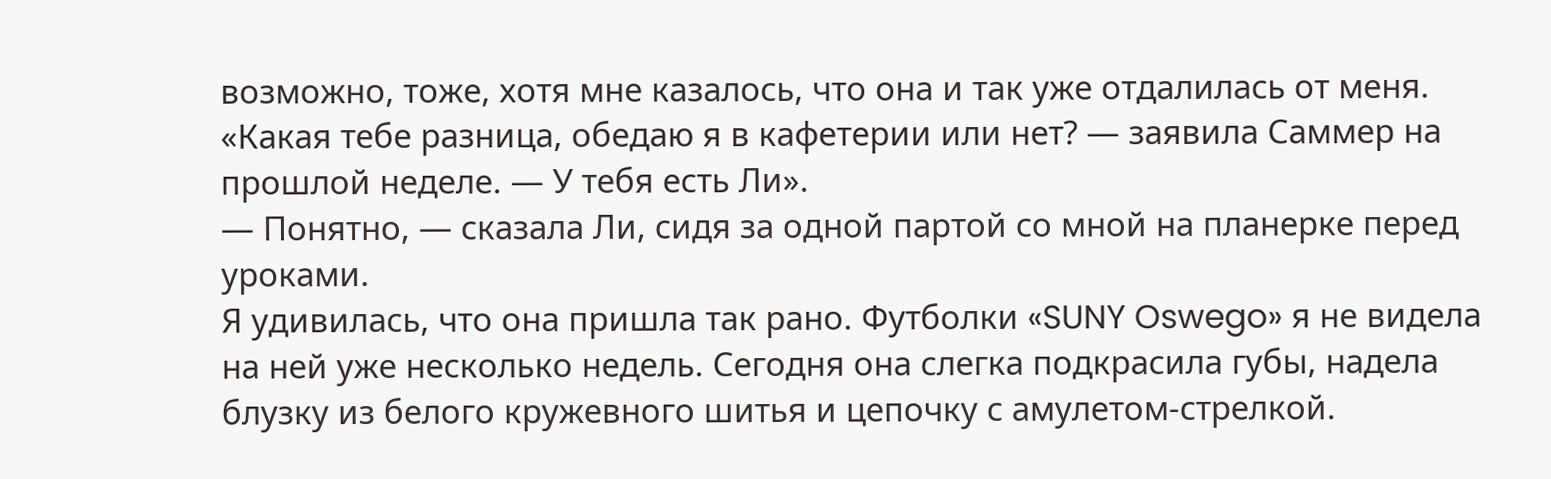возможно, тоже, хотя мне казалось, что она и так уже отдалилась от меня. «Какая тебе разница, обедаю я в кафетерии или нет? — заявила Саммер на прошлой неделе. — У тебя есть Ли».
— Понятно, — сказала Ли, сидя за одной партой со мной на планерке перед уроками.
Я удивилась, что она пришла так рано. Футболки «SUNY Oswego» я не видела на ней уже несколько недель. Сегодня она слегка подкрасила губы, надела блузку из белого кружевного шитья и цепочку с амулетом-стрелкой.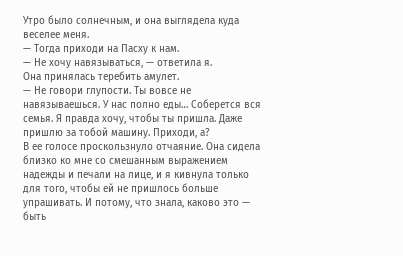Утро было солнечным, и она выглядела куда веселее меня.
— Тогда приходи на Пасху к нам.
— Не хочу навязываться, — ответила я.
Она принялась теребить амулет.
— Не говори глупости. Ты вовсе не навязываешься. У нас полно еды… Соберется вся семья. Я правда хочу, чтобы ты пришла. Даже пришлю за тобой машину. Приходи, а?
В ее голосе проскользнуло отчаяние. Она сидела близко ко мне со смешанным выражением надежды и печали на лице, и я кивнула только для того, чтобы ей не пришлось больше упрашивать. И потому, что знала, каково это — быть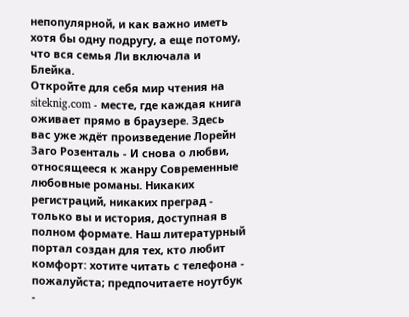непопулярной, и как важно иметь хотя бы одну подругу, а еще потому, что вся семья Ли включала и Блейка.
Откройте для себя мир чтения на siteknig.com - месте, где каждая книга оживает прямо в браузере. Здесь вас уже ждёт произведение Лорейн Заго Розенталь - И снова о любви, относящееся к жанру Современные любовные романы. Никаких регистраций, никаких преград - только вы и история, доступная в полном формате. Наш литературный портал создан для тех, кто любит комфорт: хотите читать с телефона - пожалуйста; предпочитаете ноутбук -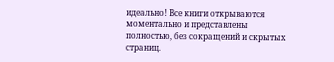идеально! Все книги открываются моментально и представлены полностью, без сокращений и скрытых страниц.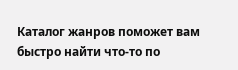Каталог жанров поможет вам быстро найти что-то по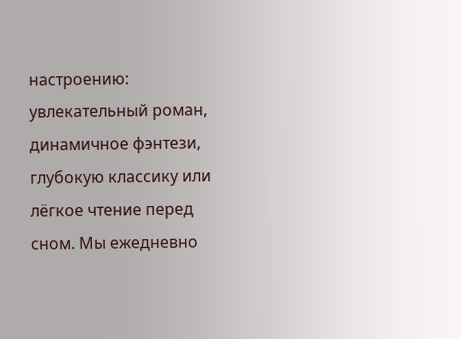настроению: увлекательный роман, динамичное фэнтези, глубокую классику или лёгкое чтение перед сном. Мы ежедневно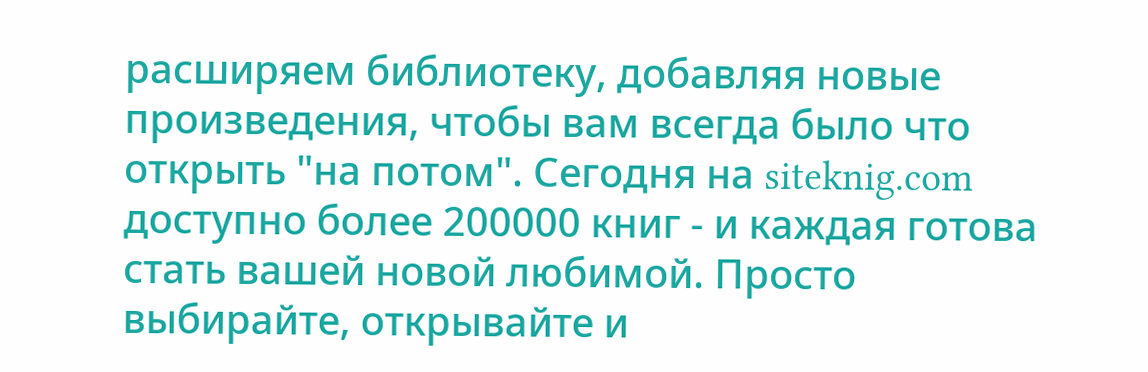расширяем библиотеку, добавляя новые произведения, чтобы вам всегда было что открыть "на потом". Сегодня на siteknig.com доступно более 200000 книг - и каждая готова стать вашей новой любимой. Просто выбирайте, открывайте и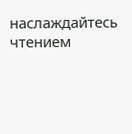наслаждайтесь чтением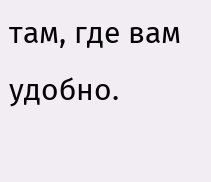там, где вам удобно.